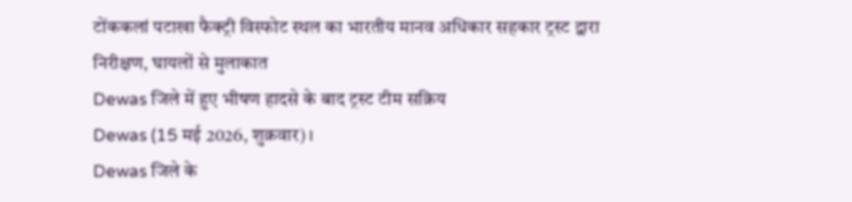टोंककलां पटाखा फैक्ट्री विस्फोट स्थल का भारतीय मानव अधिकार सहकार ट्रस्ट द्वारा निरीक्षण, घायलों से मुलाकात
Dewas जिले में हुए भीषण हादसे के बाद ट्रस्ट टीम सक्रिय
Dewas (15 मई 2026, शुक्रवार)।
Dewas जिले के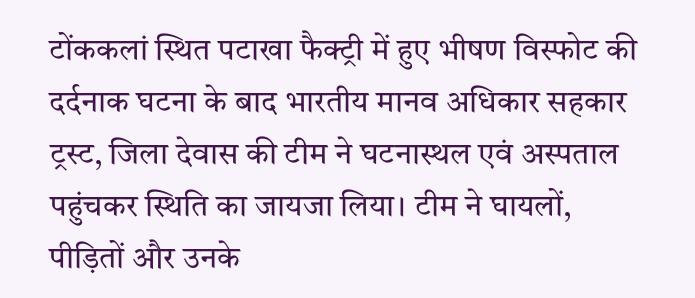टोंककलां स्थित पटाखा फैक्ट्री में हुए भीषण विस्फोट की दर्दनाक घटना के बाद भारतीय मानव अधिकार सहकार ट्रस्ट, जिला देवास की टीम ने घटनास्थल एवं अस्पताल पहुंचकर स्थिति का जायजा लिया। टीम ने घायलों, पीड़ितों और उनके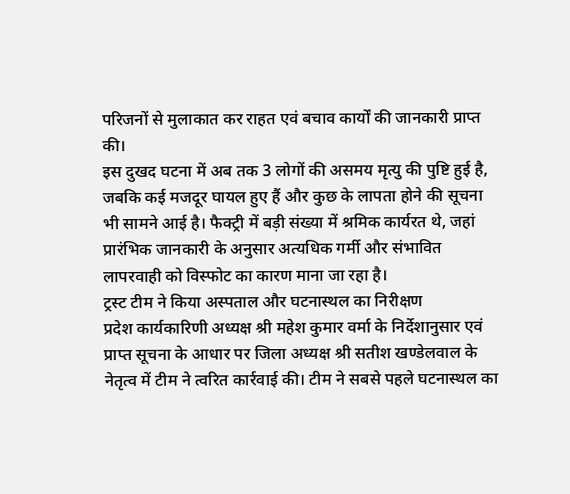परिजनों से मुलाकात कर राहत एवं बचाव कार्यों की जानकारी प्राप्त की।
इस दुखद घटना में अब तक 3 लोगों की असमय मृत्यु की पुष्टि हुई है, जबकि कई मजदूर घायल हुए हैं और कुछ के लापता होने की सूचना भी सामने आई है। फैक्ट्री में बड़ी संख्या में श्रमिक कार्यरत थे, जहां प्रारंभिक जानकारी के अनुसार अत्यधिक गर्मी और संभावित लापरवाही को विस्फोट का कारण माना जा रहा है।
ट्रस्ट टीम ने किया अस्पताल और घटनास्थल का निरीक्षण
प्रदेश कार्यकारिणी अध्यक्ष श्री महेश कुमार वर्मा के निर्देशानुसार एवं प्राप्त सूचना के आधार पर जिला अध्यक्ष श्री सतीश खण्डेलवाल के नेतृत्व में टीम ने त्वरित कार्रवाई की। टीम ने सबसे पहले घटनास्थल का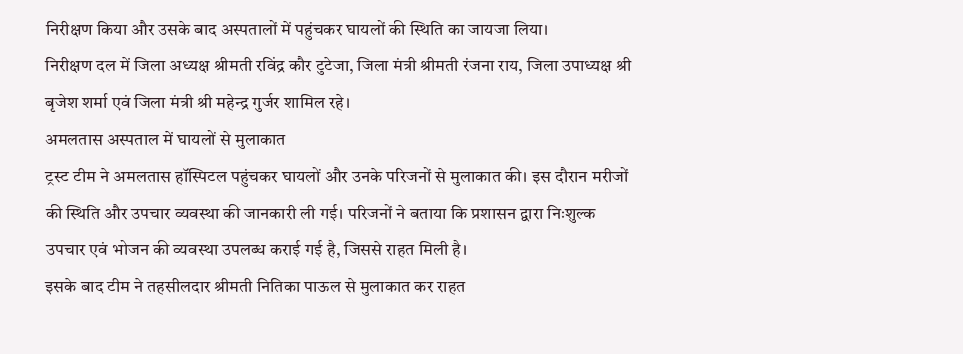निरीक्षण किया और उसके बाद अस्पतालों में पहुंचकर घायलों की स्थिति का जायजा लिया।
निरीक्षण दल में जिला अध्यक्ष श्रीमती रविंद्र कौर टुटेजा, जिला मंत्री श्रीमती रंजना राय, जिला उपाध्यक्ष श्री बृजेश शर्मा एवं जिला मंत्री श्री महेन्द्र गुर्जर शामिल रहे।
अमलतास अस्पताल में घायलों से मुलाकात
ट्रस्ट टीम ने अमलतास हॉस्पिटल पहुंचकर घायलों और उनके परिजनों से मुलाकात की। इस दौरान मरीजों की स्थिति और उपचार व्यवस्था की जानकारी ली गई। परिजनों ने बताया कि प्रशासन द्वारा निःशुल्क उपचार एवं भोजन की व्यवस्था उपलब्ध कराई गई है, जिससे राहत मिली है।
इसके बाद टीम ने तहसीलदार श्रीमती नितिका पाऊल से मुलाकात कर राहत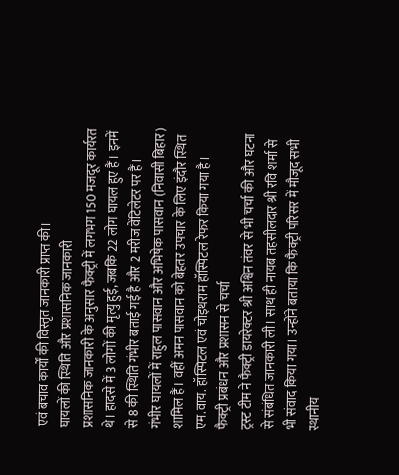एवं बचाव कार्यों की विस्तृत जानकारी प्राप्त की।
घायलों की स्थिति और प्रशासनिक जानकारी
प्रशासनिक जानकारी के अनुसार फैक्ट्री में लगभग 150 मजदूर कार्यरत थे। हादसे में 3 लोगों की मृत्यु हुई, जबकि 22 लोग घायल हुए हैं। इनमें से 8 की स्थिति गंभीर बताई गई है और 2 मरीज वेंटिलेटर पर हैं।
गंभीर घायलों में राहुल पासवान और अभिषेक पासवान (निवासी बिहार) शामिल हैं। वहीं अमन पासवान को बेहतर उपचार के लिए इंदौर स्थित एम.वाय. हॉस्पिटल एवं चोइथराम हॉस्पिटल रेफर किया गया है।
फैक्ट्री प्रबंधन और प्रशासन से चर्चा
ट्रस्ट टीम ने फैक्ट्री डायरेक्टर श्री अश्विन तंवर से भी चर्चा की और घटना से संबंधित जानकारी ली। साथ ही नायब तहसीलदार श्री रवि शर्मा से भी संवाद किया गया। उन्होंने बताया कि फैक्ट्री परिसर में मौजूद सभी स्थानीय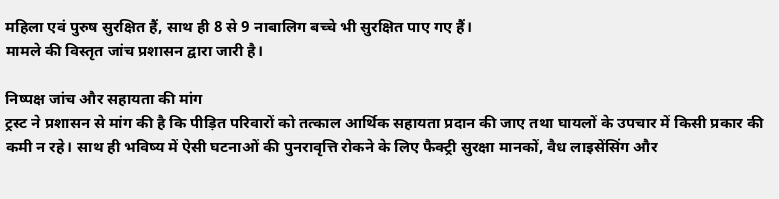महिला एवं पुरुष सुरक्षित हैं, साथ ही 8 से 9 नाबालिग बच्चे भी सुरक्षित पाए गए हैं।
मामले की विस्तृत जांच प्रशासन द्वारा जारी है।

निष्पक्ष जांच और सहायता की मांग
ट्रस्ट ने प्रशासन से मांग की है कि पीड़ित परिवारों को तत्काल आर्थिक सहायता प्रदान की जाए तथा घायलों के उपचार में किसी प्रकार की कमी न रहे। साथ ही भविष्य में ऐसी घटनाओं की पुनरावृत्ति रोकने के लिए फैक्ट्री सुरक्षा मानकों, वैध लाइसेंसिंग और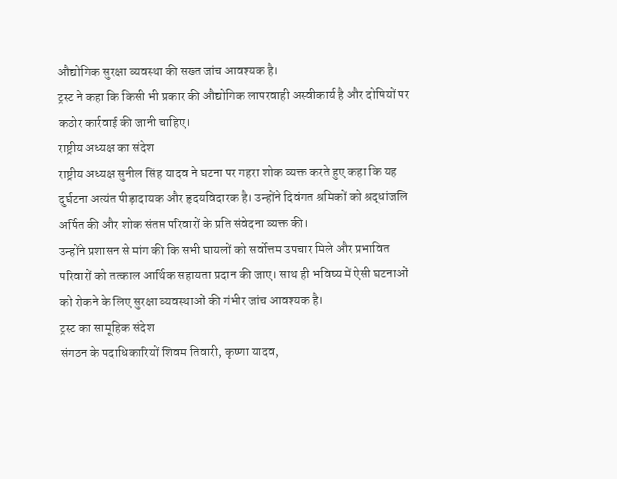औद्योगिक सुरक्षा व्यवस्था की सख्त जांच आवश्यक है।
ट्रस्ट ने कहा कि किसी भी प्रकार की औद्योगिक लापरवाही अस्वीकार्य है और दोषियों पर कठोर कार्रवाई की जानी चाहिए।
राष्ट्रीय अध्यक्ष का संदेश
राष्ट्रीय अध्यक्ष सुनील सिंह यादव ने घटना पर गहरा शोक व्यक्त करते हुए कहा कि यह दुर्घटना अत्यंत पीड़ादायक और हृदयविदारक है। उन्होंने दिवंगत श्रमिकों को श्रद्धांजलि अर्पित की और शोक संतप्त परिवारों के प्रति संवेदना व्यक्त की।
उन्होंने प्रशासन से मांग की कि सभी घायलों को सर्वोत्तम उपचार मिले और प्रभावित परिवारों को तत्काल आर्थिक सहायता प्रदान की जाए। साथ ही भविष्य में ऐसी घटनाओं को रोकने के लिए सुरक्षा व्यवस्थाओं की गंभीर जांच आवश्यक है।
ट्रस्ट का सामूहिक संदेश
संगठन के पदाधिकारियों शिवम तिवारी, कृष्णा यादव,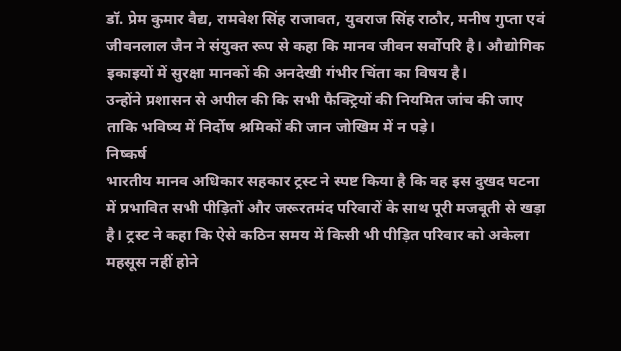डॉ. प्रेम कुमार वैद्य, रामवेश सिंह राजावत, युवराज सिंह राठौर, मनीष गुप्ता एवं जीवनलाल जैन ने संयुक्त रूप से कहा कि मानव जीवन सर्वोपरि है। औद्योगिक इकाइयों में सुरक्षा मानकों की अनदेखी गंभीर चिंता का विषय है।
उन्होंने प्रशासन से अपील की कि सभी फैक्ट्रियों की नियमित जांच की जाए ताकि भविष्य में निर्दोष श्रमिकों की जान जोखिम में न पड़े।
निष्कर्ष
भारतीय मानव अधिकार सहकार ट्रस्ट ने स्पष्ट किया है कि वह इस दुखद घटना में प्रभावित सभी पीड़ितों और जरूरतमंद परिवारों के साथ पूरी मजबूती से खड़ा है। ट्रस्ट ने कहा कि ऐसे कठिन समय में किसी भी पीड़ित परिवार को अकेला महसूस नहीं होने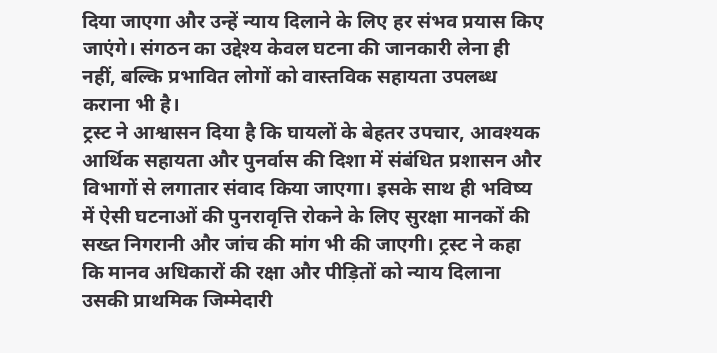दिया जाएगा और उन्हें न्याय दिलाने के लिए हर संभव प्रयास किए जाएंगे। संगठन का उद्देश्य केवल घटना की जानकारी लेना ही नहीं, बल्कि प्रभावित लोगों को वास्तविक सहायता उपलब्ध कराना भी है।
ट्रस्ट ने आश्वासन दिया है कि घायलों के बेहतर उपचार, आवश्यक आर्थिक सहायता और पुनर्वास की दिशा में संबंधित प्रशासन और विभागों से लगातार संवाद किया जाएगा। इसके साथ ही भविष्य में ऐसी घटनाओं की पुनरावृत्ति रोकने के लिए सुरक्षा मानकों की सख्त निगरानी और जांच की मांग भी की जाएगी। ट्रस्ट ने कहा कि मानव अधिकारों की रक्षा और पीड़ितों को न्याय दिलाना उसकी प्राथमिक जिम्मेदारी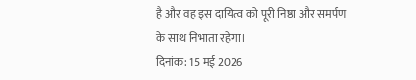है और वह इस दायित्व को पूरी निष्ठा और समर्पण के साथ निभाता रहेगा।
दिनांक: 15 मई 2026